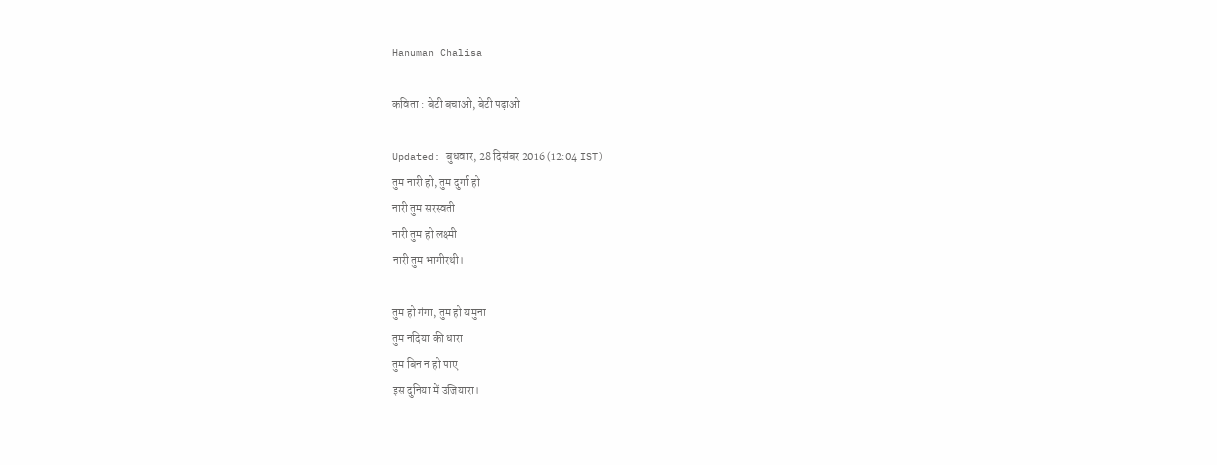Hanuman Chalisa

कविता : बेटी बचाओ, बेटी पढ़ाओ

Updated: बुधवार, 28 दिसंबर 2016 (12:04 IST)
तुम नारी हो, तुम दुर्गा हो
नारी तुम सरस्वती
नारी तुम हो लक्ष्मी
नारी तुम भागीरथी।

तुम हो गंगा, तुम हो यमुना
तुम नदिया की धारा
तुम बिन न हो पाए
इस दुनिया में उजियारा।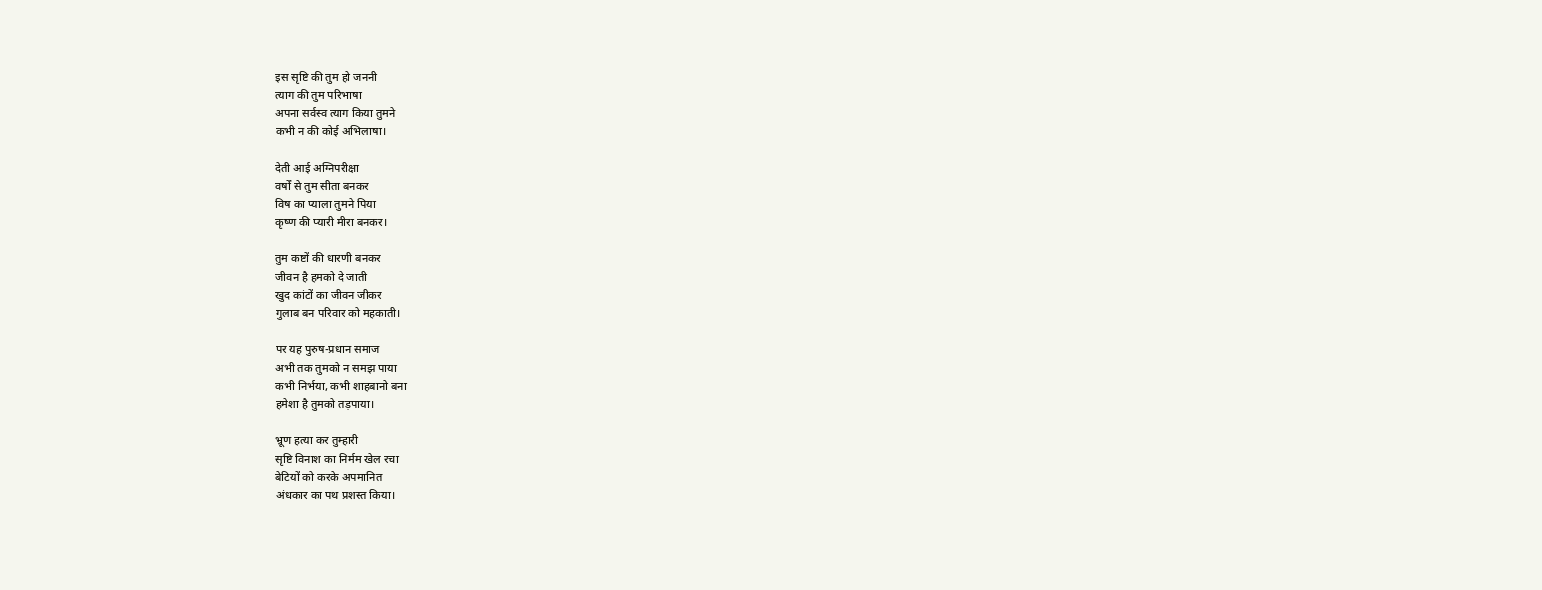इस सृष्टि की तुम हो जननी
त्याग की तुम परिभाषा
अपना सर्वस्व त्याग किया तुमने
कभी न की कोई अभिलाषा।

देती आई अग्निपरीक्षा
वर्षों से तुम सीता बनकर
विष का प्याला तुमने पिया
कृष्ण की प्यारी मीरा बनकर।

तुम कष्टों की धारणी बनकर
जीवन है हमको दे जाती
खुद कांटों का जीवन जीकर
गुलाब बन परिवार को महकाती।

पर यह पुरुष-प्रधान समाज
अभी तक तुमको न समझ पाया
कभी निर्भया, कभी शाहबानो बना
हमेशा है तुमको तड़पाया।

भ्रूण हत्या कर तुम्हारी
सृष्टि विनाश का निर्मम खेल रचा
बेटियों को करके अपमानित
अंधकार का पथ प्रशस्त किया।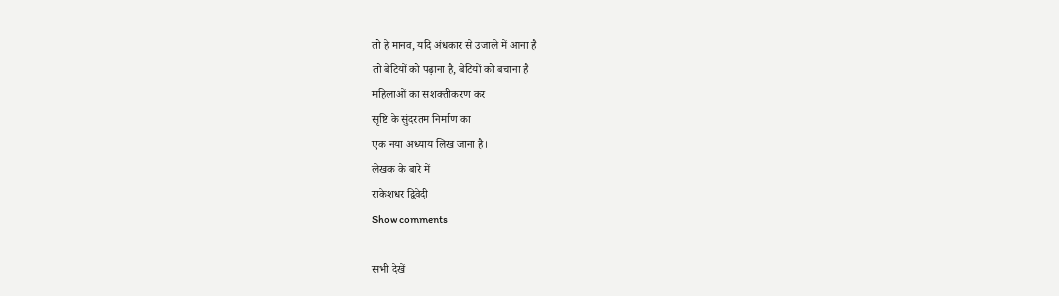तो हे मानव, यदि अंधकार से उजाले में आना है
तो बेटियों को पढ़ाना है, बेटियों को बचाना है
महिलाओं का सशक्तीकरण कर
सृ‍ष्टि के सुंदरतम निर्माण का
एक नया अध्याय लिख जाना है।
लेखक के बारे में
राकेशधर द्विवेदी
Show comments

सभी देखें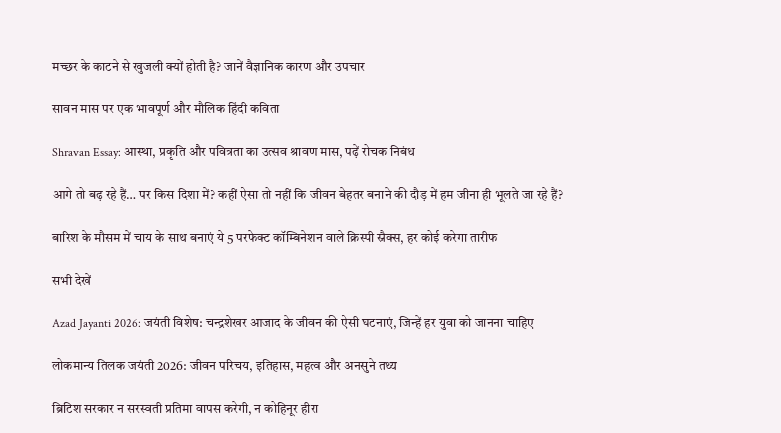मच्छर के काटने से खुजली क्यों होती है? जानें वैज्ञानिक कारण और उपचार

सावन मास पर एक भावपूर्ण और मौलिक हिंदी कविता

Shravan Essay: आस्था, प्रकृति और पवित्रता का उत्सव श्रावण मास, पढ़ें रोचक निबंध

आगे तो बढ़ रहे हैं… पर किस दिशा में? कहीं ऐसा तो नहीं कि जीवन बेहतर बनाने की दौड़ में हम जीना ही भूलते जा रहे हैं?

बारिश के मौसम में चाय के साथ बनाएं ये 5 परफेक्ट कॉम्बिनेशन वाले क्रिस्पी स्नैक्स, हर कोई करेगा तारीफ

सभी देखें

Azad Jayanti 2026: जयंती विशेष: चन्द्रशेखर आजाद के जीवन की ऐसी घटनाएं, जिन्हें हर युवा को जानना चाहिए

लोकमान्य तिलक जयंती 2026: जीवन परिचय, इतिहास, महत्व और अनसुने तथ्य

ब्रिटिश सरकार न सरस्वती प्रतिमा वापस करेगी, न कोहिनूर हीरा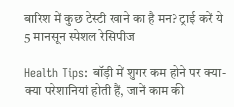बारिश में कुछ टेस्टी खाने का है मन? ट्राई करें ये 5 मानसून स्पेशल रेसिपीज

Health Tips: बॉड़ी में शुगर कम होने पर क्या-क्या परेशानियां होती हैं, जानें काम की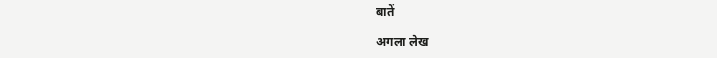बातें

अगला लेख